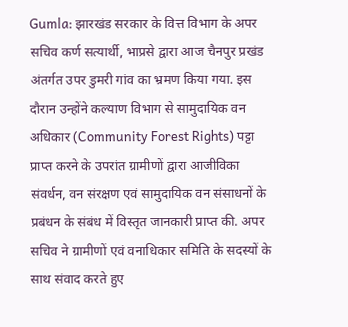Gumla: झारखंड सरकार के वित्त विभाग के अपर सचिव कर्ण सत्यार्थी, भाप्रसे द्वारा आज चैनपुर प्रखंड अंतर्गत उपर डुमरी गांव का भ्रमण किया गया. इस दौरान उन्होंने कल्याण विभाग से सामुदायिक वन अधिकार (Community Forest Rights) पट्टा प्राप्त करने के उपरांत ग्रामीणों द्वारा आजीविका संवर्धन, वन संरक्षण एवं सामुदायिक वन संसाधनों के प्रबंधन के संबंध में विस्तृत जानकारी प्राप्त की. अपर सचिव ने ग्रामीणों एवं वनाधिकार समिति के सदस्यों के साथ संवाद करते हुए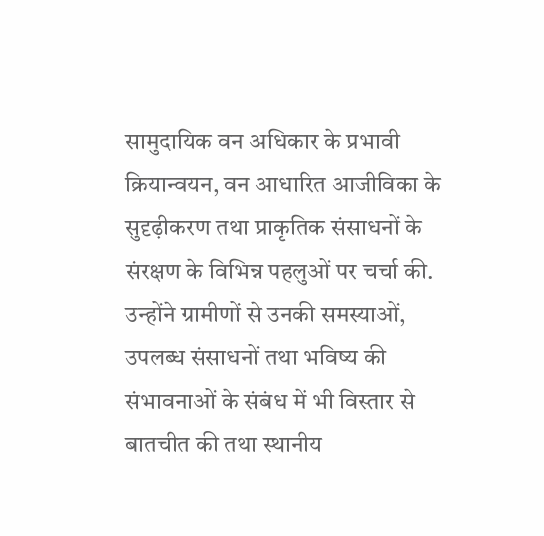सामुदायिक वन अधिकार के प्रभावी क्रियान्वयन, वन आधारित आजीविका के सुदृढ़ीकरण तथा प्राकृतिक संसाधनों के संरक्षण के विभिन्न पहलुओं पर चर्चा की. उन्होंने ग्रामीणों से उनकी समस्याओं, उपलब्ध संसाधनों तथा भविष्य की संभावनाओं के संबंध में भी विस्तार से बातचीत की तथा स्थानीय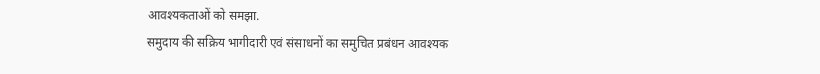आवश्यकताओं को समझा.
समुदाय की सक्रिय भागीदारी एवं संसाधनों का समुचित प्रबंधन आवश्यक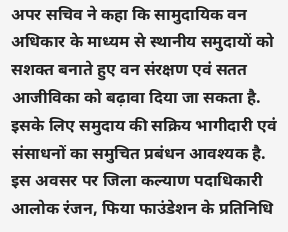अपर सचिव ने कहा कि सामुदायिक वन अधिकार के माध्यम से स्थानीय समुदायों को सशक्त बनाते हुए वन संरक्षण एवं सतत आजीविका को बढ़ावा दिया जा सकता है. इसके लिए समुदाय की सक्रिय भागीदारी एवं संसाधनों का समुचित प्रबंधन आवश्यक है. इस अवसर पर जिला कल्याण पदाधिकारी आलोक रंजन, फिया फाउंडेशन के प्रतिनिधि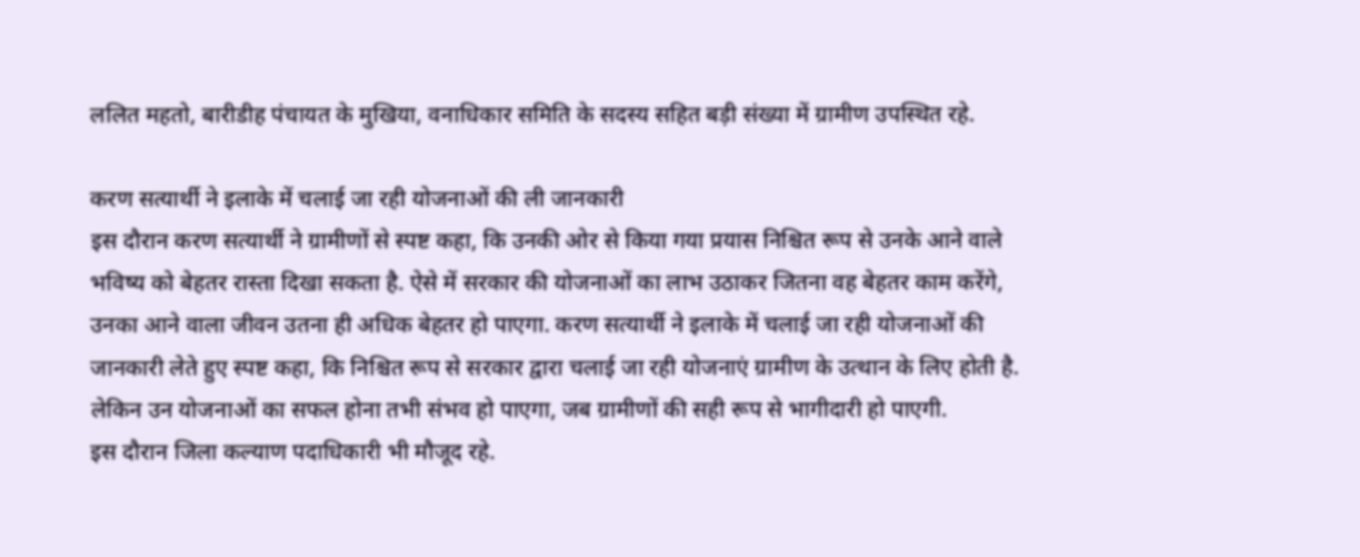ललित महतो, बारीडीह पंचायत के मुखिया, वनाधिकार समिति के सदस्य सहित बड़ी संख्या में ग्रामीण उपस्थित रहे.

करण सत्यार्थी ने इलाके में चलाई जा रही योजनाओं की ली जानकारी
इस दौरान करण सत्यार्थी ने ग्रामीणों से स्पष्ट कहा, कि उनकी ओर से किया गया प्रयास निश्चित रूप से उनके आने वाले भविष्य को बेहतर रास्ता दिखा सकता है. ऐसे में सरकार की योजनाओं का लाभ उठाकर जितना वह बेहतर काम करेंगे, उनका आने वाला जीवन उतना ही अधिक बेहतर हो पाएगा. करण सत्यार्थी ने इलाके में चलाई जा रही योजनाओं की जानकारी लेते हुए स्पष्ट कहा, कि निश्चित रूप से सरकार द्वारा चलाई जा रही योजनाएं ग्रामीण के उत्थान के लिए होती है. लेकिन उन योजनाओं का सफल होना तभी संभव हो पाएगा, जब ग्रामीणों की सही रूप से भागीदारी हो पाएगी.
इस दौरान जिला कल्याण पदाधिकारी भी मौजूद रहे.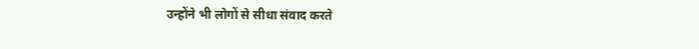उन्होंने भी लोगों से सीधा संवाद करते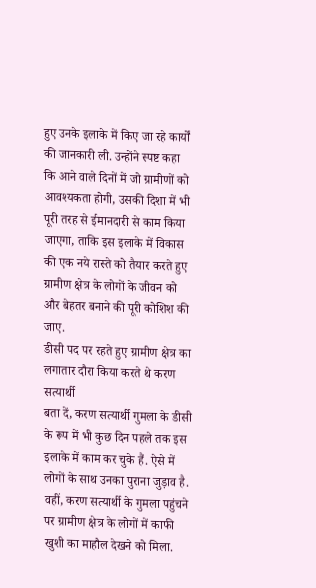हुए उनके इलाके में किए जा रहे कार्यों की जानकारी ली. उन्होंने स्पष्ट कहा कि आने वाले दिनों में जो ग्रामीणों को आवश्यकता होगी, उसकी दिशा में भी पूरी तरह से ईमानदारी से काम किया जाएगा, ताकि इस इलाके में विकास की एक नये रास्ते को तैयार करते हुए ग्रामीण क्षेत्र के लोगों के जीवन को और बेहतर बनाने की पूरी कोशिश की जाए.
डीसी पद पर रहते हुए ग्रामीण क्षेत्र का लगातार दौरा किया करते थे करण सत्यार्थी
बता दें, करण सत्यार्थी गुमला के डीसी के रूप में भी कुछ दिन पहले तक इस इलाके में काम कर चुके हैं. ऐसे में लोगों के साथ उनका पुराना जुड़ाव है. वहीं, करण सत्यार्थी के गुमला पहुंचने पर ग्रामीण क्षेत्र के लोगों में काफी खुशी का माहौल देखने को मिला.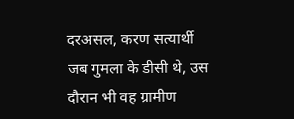दरअसल, करण सत्यार्थी जब गुमला के डीसी थे, उस दौरान भी वह ग्रामीण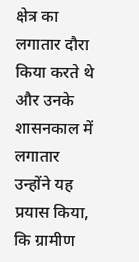क्षेत्र का लगातार दौरा किया करते थे और उनके शासनकाल में लगातार उन्होंने यह प्रयास किया, कि ग्रामीण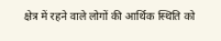क्षेत्र में रहने वाले लोगों की आर्थिक स्थिति को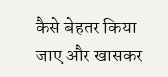कैसे बेहतर किया जाए और खासकर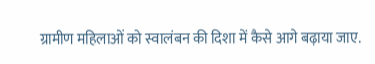ग्रामीण महिलाओं को स्वालंबन की दिशा में कैसे आगे बढ़ाया जाए.